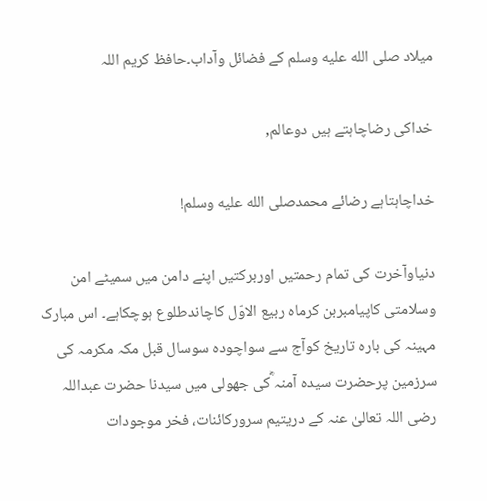میلاد صلى الله عليه وسلم کے فضائل وآداب۔حافظ کریم اللہ

خداکی رضاچاہتے ہیں دوعالم,

خداچاہتاہے رضائے محمدصلى الله عليه وسلم!

دنیاوآخرت کی تمام رحمتیں اوربرکتیں اپنے دامن میں سمیٹے امن وسلامتی کاپیامبربن کرماہ ربیع الاوّل کاچاندطلوع ہوچکاہے۔ اس مبارک مہینہ کی بارہ تاریخ کوآج سے سواچودہ سوسال قبل مکہ مکرمہ کی سرزمین پرحضرت سیدہ آمنہ ؓکی جھولی میں سیدنا حضرت عبداللہ رضی اللہ تعالیٰ عنہ کے دریتیم سرورکائنات، فخر موجودات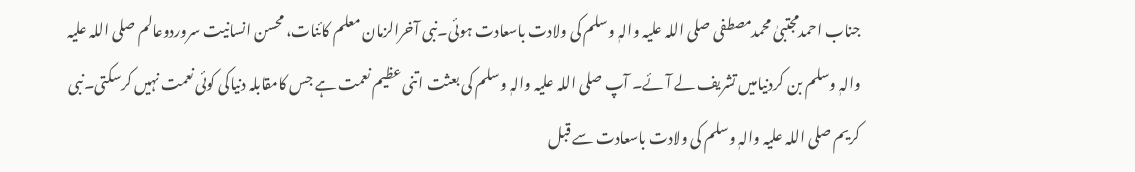جناب احمدمجتبیٰ محمدمصطفی صلی اللہ علیہ والہٖ وسلم کی ولادت باسعادت ہوئی۔نبی آخرالزمان معلم کائنات، محسن انسانیت سروردوعالم صلی اللہ علیہ والہٖ وسلم بن کردنیامیں تشریف لے آئے۔ آپ صلی اللہ علیہ والہٖ وسلم کی بعثت اتنی عظیم نعمت ہے جس کامقابلہ دنیاکی کوئی نعمت نہیں کرسکتی۔نبی کریم صلی اللہ علیہ والہٖ وسلم کی ولادت باسعادت سے قبل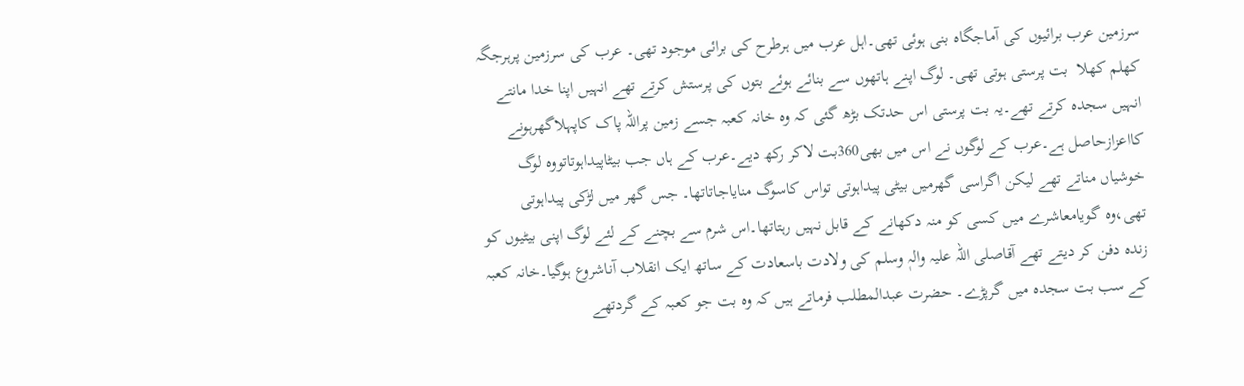سرزمین عرب برائیوں کی آماجگاہ بنی ہوئی تھی۔اہل عرب میں ہرطرح کی برائی موجود تھی۔ عرب کی سرزمین پرہرجگہ کھلم کھلا  بت پرستی ہوتی تھی۔ لوگ اپنے ہاتھوں سے بنائے ہوئے بتوں کی پرستش کرتے تھے انہیں اپنا خدا مانتے انہیں سجدہ کرتے تھے۔یہ بت پرستی اس حدتک بڑھ گئی کہ وہ خانہ کعبہ جسے زمین پراللہ پاک کاپہلاگھرہونے کااعزازحاصل ہے۔عرب کے لوگوں نے اس میں بھی360بت لاکر رکھ دیے۔عرب کے ہاں جب بیٹاپیداہوتاتووہ لوگ خوشیاں مناتے تھے لیکن اگراسی گھرمیں بیٹی پیداہوتی تواس کاسوگ منایاجاتاتھا۔ جس گھر میں لڑکی پیداہوتی تھی،وہ گویامعاشرے میں کسی کو منہ دکھانے کے قابل نہیں رہتاتھا۔اس شرم سے بچنے کے لئے لوگ اپنی بیٹیوں کو زندہ دفن کر دیتے تھے آقاصلی اللہ علیہ والہٖ وسلم کی ولادت باسعادت کے ساتھ ایک انقلاب آناشروع ہوگیا۔خانہ کعبہ کے سب بت سجدہ میں گرپڑے۔ حضرت عبدالمطلب فرماتے ہیں کہ وہ بت جو کعبہ کے گردتھے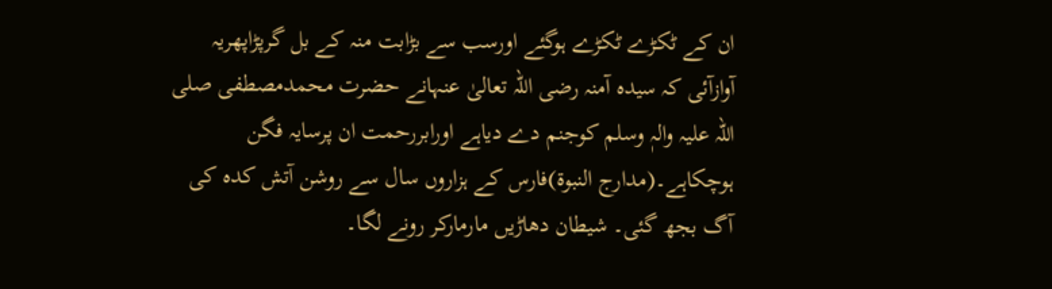ان کے ٹکڑے ٹکڑے ہوگئے اورسب سے بڑابت منہ کے بل گرپڑاپھریہ آوازآئی کہ سیدہ آمنہ رضی اللہ تعالیٰ عنہانے حضرت محمدمصطفی صلی اللہ علیہ والہٖ وسلم کوجنم دے دیاہے اورابررحمت ان پرسایہ فگن ہوچکاہے۔(مدارج النبوۃ)فارس کے ہزاروں سال سے روشن آتش کدہ کی آگ بجھ گئی۔ شیطان دھاڑیں مارمارکر رونے لگا۔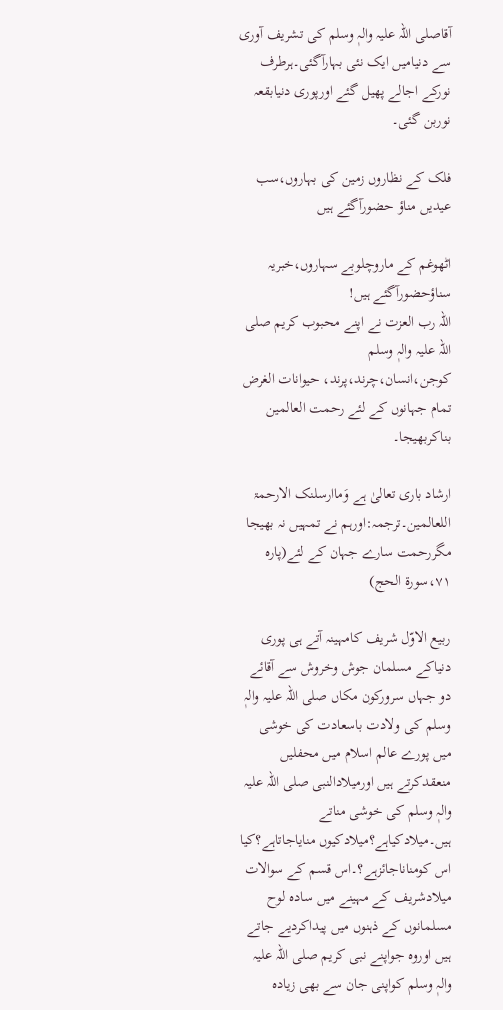آقاصلی اللہ علیہ والہٖ وسلم کی تشریف آوری سے دنیامیں ایک نئی بہارآگئی۔ہرطرف نورکے اجالے پھیل گئے اورپوری دنیابقعہ نوربن گئی۔

فلک کے نظاروں زمین کی بہاروں،سب عیدیں مناؤ حضورآگئے ہیں

اٹھوغم کے ماروچلوبے سہاروں،خبریہ سناؤحضورآگئے ہیں!
اللہ رب العزت نے اپنے محبوب کریم صلی اللہ علیہ والہٖ وسلم کوجن،انسان،چرند،پرند، حیوانات الغرض تمام جہانوں کے لئے رحمت العالمین بناکربھیجا۔

ارشاد باری تعالیٰ ہے وَماارسلنک الارحمۃ اللعالمین۔ترجمہ:اورہم نے تمہیں نہ بھیجا مگررحمت سارے جہان کے لئے(پارہ ۷۱،سورۃ الحج)

ربیع الاوّل شریف کامہینہ آتے ہی پوری دنیاکے مسلمان جوش وخروش سے آقائے دو جہاں سرورکون مکاں صلی اللہ علیہ والہٖ وسلم کی ولادت باسعادت کی خوشی میں پورے عالم اسلام میں محفلیں منعقدکرتے ہیں اورمیلادالنبی صلی اللہ علیہ والہٖ وسلم کی خوشی مناتے ہیں۔میلادکیاہے؟میلادکیوں منایاجاتاہے؟کیا اس کومناناجائزہے؟۔اس قسم کے سوالات میلادشریف کے مہینے میں سادہ لوح مسلمانوں کے ذہنوں میں پیداکردیے جاتے ہیں اوروہ جواپنے نبی کریم صلی اللہ علیہ والہٖ وسلم کواپنی جان سے بھی زیادہ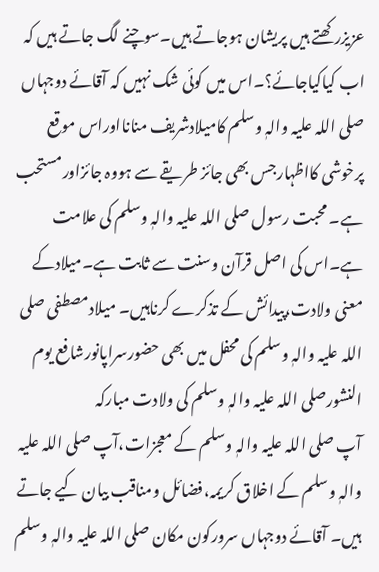عزیزرکھتے ہیں پریشان ہوجاتے ہیں۔سوچنے لگ جاتے ہیں کہ اب کیاکیاجائے؟۔اس میں کوئی شک نہیں کہ آقائے دوجہاں صلی اللہ علیہ والہٖ وسلم کامیلادشریف منانااوراس موقع پرخوشی کااظہارجس بھی جائز طریقے سے ہووہ جائزاورمستحب ہے۔ محبت رسول صلی اللہ علیہ والہٖ وسلم کی علامت ہے۔اس کی اصل قرآن وسنت سے ثابت ہے۔میلادکے معنی ولادت،پیدائش کے تذکرے کرناہیں۔ میلادمصطفی صلی اللہ علیہ والہٖ وسلم کی محفل میں بھی حضورسراپانورشافع یوم النشورصلی اللہ علیہ والہٖ وسلم کی ولادت مبارکہ
آپ صلی اللہ علیہ والہٖ وسلم کے معجزات،آپ صلی اللہ علیہ والہٖ وسلم کے اخلاق کریمہ،فضائل ومناقب بیان کیے جاتے ہیں۔ آقائے دوجہاں سرورکون مکان صلی اللہ علیہ والہٖ وسلم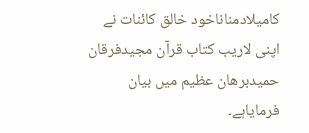کامیلادمناناخود خالق کائنات نے اپنی لاریب کتاب قرآن مجیدفرقان حمیدبرھان عظیم میں بیان فرمایاہے۔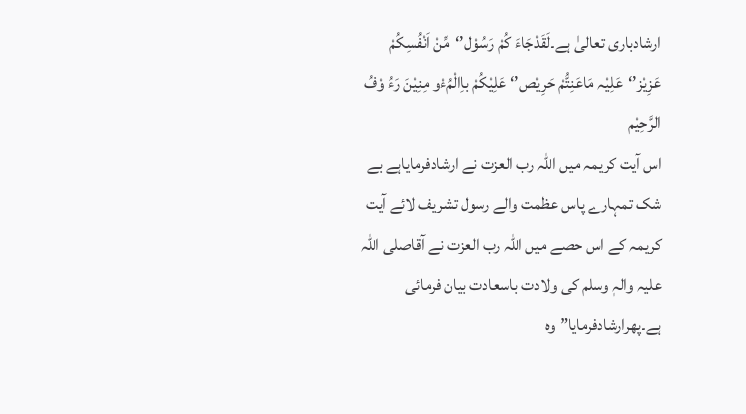ارشادباری تعالیٰ ہے۔لَقَدْجَاءَ کُمْ رَسُوْل’‘مِّنْ اَنْفُسِکُمْ عَزِیْز’‘عَلِیْہ مَاعَنِتُّمْ حَرِیْص’‘ عَلِیْکُمْ باِالْمُءْو مِنِیْنَ رَءُ وْفُ الرَّحِیْم
اس آیت کریمہ میں اللہ رب العزت نے ارشادفرمایاہے بے شک تمہارے پاس عظمت والے رسول تشریف لائے آیت کریمہ کے اس حصے میں اللہ رب العزت نے آقاصلی اللہ علیہ والہٖ وسلم کی ولادت باسعادت بیان فرمائی ہے۔پھرارشادفرمایا”وہ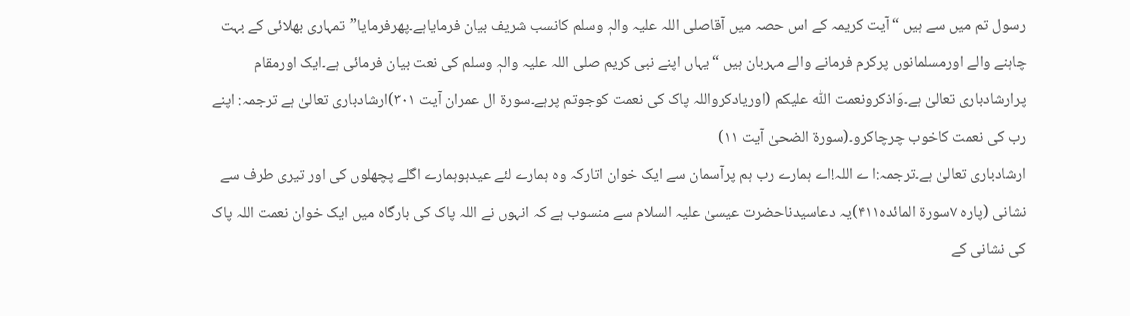رسول تم میں سے ہیں “آیت کریمہ کے اس حصہ میں آقاصلی اللہ علیہ والہٖ وسلم کانسب شریف بیان فرمایاہے۔پھرفرمایا”تمہاری بھلائی کے بہت چاہنے والے اورمسلمانوں پرکرم فرمانے والے مہربان ہیں “یہاں اپنے نبی کریم صلی اللہ علیہ والہٖ وسلم کی نعت بیان فرمائی ہے۔ایک اورمقام پرارشادباری تعالیٰ ہے۔وَاذکرونعمت اللّٰہ علیکم (اوریادکرواللہ پاک کی نعمت کوجوتم پرہے۔سورۃ ال عمران آیت ۳۰۱)ارشادباری تعالیٰ ہے ترجمہ: اپنے رب کی نعمت کاخوب چرچاکرو۔(سورۃ الضحیٰ آیت ۱۱)
ارشادباری تعالیٰ ہے۔ترجمہ:ا ے اللہ!اے ہمارے رب ہم پرآسمان سے ایک خوان اتارکہ وہ ہمارے لئے عیدہوہمارے اگلے پچھلوں کی اور تیری طرف سے نشانی (پارہ ۷سورۃ المائدہ۴۱۱)یہ دعاسیدناحضرت عیسیٰ علیہ السلام سے منسوب ہے کہ انہوں نے اللہ پاک کی بارگاہ میں ایک خوان نعمت اللہ پاک کی نشانی کے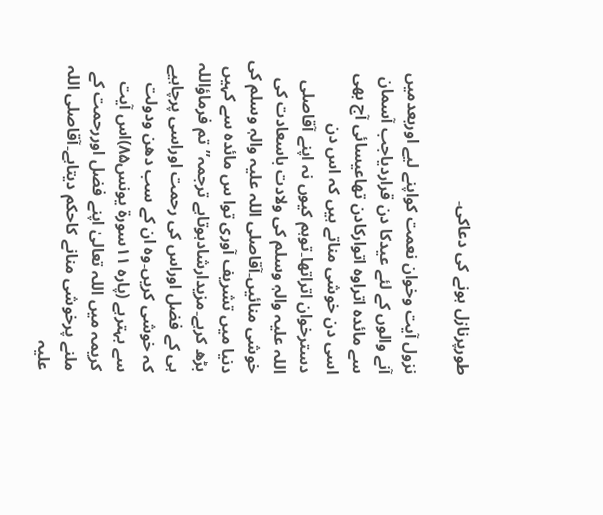طورپرنازل ہونے کی دعاکی۔

نزول آیت وخوان نعمت کواپنے لیے اوربعدمیں آنے والوں کے لئے عیدکا دن قراردیاجب آسمان سے مائدہ اتراوہ اتوارکادن تھاعیسائی آج بھی اسی دن خوشی مناتے ہیں کہ اس دن دسترخوان اتراتھا۔توہم کیوں نہ اپنے آقاصلی اللہ علیہ والہٖ وسلم کی ولادت باسعادت کی خوشی منائیں۔آقاصلی اللہ علیہ والہٖ وسلم کی دنیا میں تشریف آوری توا س مائدہ سے کہیں بڑھ کرہے۔مزیدارشادہوتاہے ترجمہ”تم فرماؤاللہ ہی کے فضل اوراس کی رحمت اوراسی پرچاہیے کہ خوشی کریں۔وہ ان کے سب دھن ودولت سے بہترہے (پارہ ۱۱سورۃ یونس۸۵)اس آیت کریمہ میں اللہ تعالیٰ اپنے فضل اوررحمت کے ملنے پرخوشی منانے کاحکم دیتاہے۔آقاصلی اللہ علیہ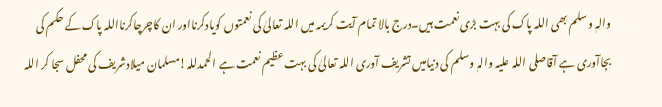والہٖ وسلم بھی اللہ پاک کی بہت بڑی نعمت ہیں۔درج بالا تمام آیت کریمہ میں اللہ تعالیٰ کی نعمتوں کویادکرنااور ان کاچرچاکرنااللہ پاک کے حکم کی بجاآوری ہے آقاصلی اللہ علیہ والہٖ وسلم کی دنیامیں تشریف آوری اللہ تعالیٰ کی بہت عظیم نعمت ہے الحمدللہ!مسلمان میلادشریف کی محفل سجا کر اللہ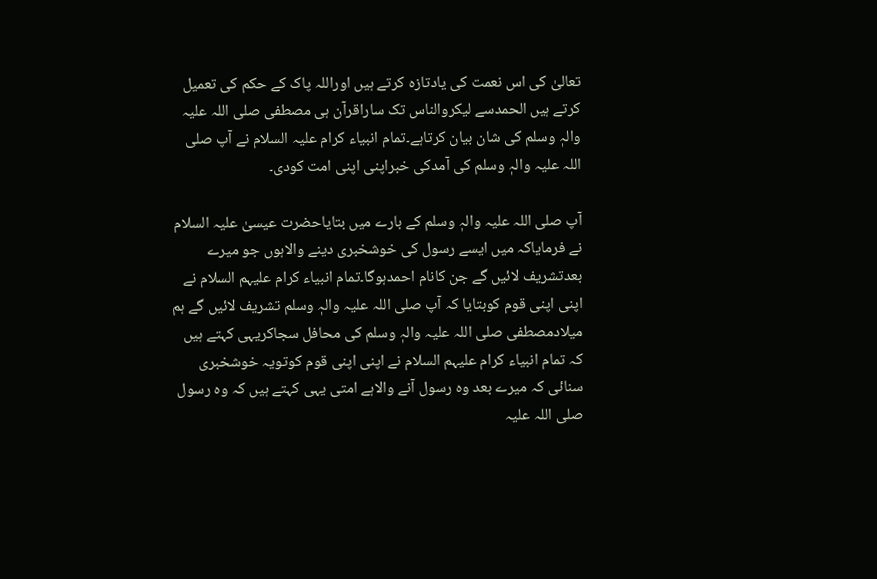تعالیٰ کی اس نعمت کی یادتازہ کرتے ہیں اوراللہ پاک کے حکم کی تعمیل کرتے ہیں الحمدسے لیکروالناس تک ساراقرآن ہی مصطفی صلی اللہ علیہ والہٖ وسلم کی شان بیان کرتاہے۔تمام انبیاء کرام علیہ السلام نے آپ صلی اللہ علیہ والہٖ وسلم کی آمدکی خبراپنی اپنی امت کودی۔

آپ صلی اللہ علیہ والہٖ وسلم کے بارے میں بتایاحضرت عیسیٰ علیہ السلام نے فرمایاکہ میں ایسے رسول کی خوشخبری دینے والاہوں جو میرے بعدتشریف لائیں گے جن کانام احمدہوگا۔تمام انبیاء کرام علیہم السلام نے اپنی اپنی قوم کوبتایا کہ آپ صلی اللہ علیہ والہٖ وسلم تشریف لائیں گے ہم میلادمصطفی صلی اللہ علیہ والہٖ وسلم کی محافل سجاکریہی کہتے ہیں کہ تمام انبیاء کرام علیہم السلام نے اپنی اپنی قوم کوتویہ خوشخبری سنائی کہ میرے بعد وہ رسول آنے والاہے امتی یہی کہتے ہیں کہ وہ رسول صلی اللہ علیہ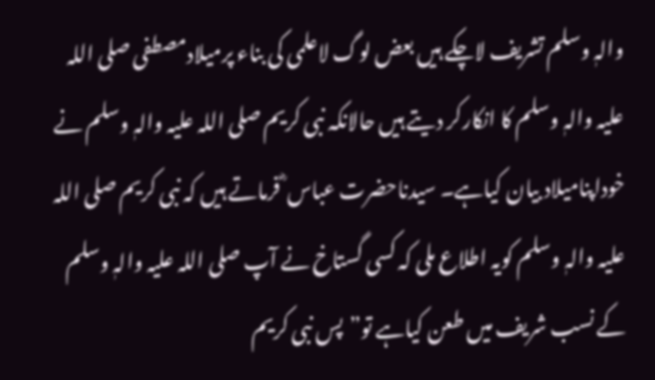والہٖ وسلم تشریف لاچکے ہیں بعض لوگ لاعلمی کی بناء پرمیلادمصطفی صلی اللہ علیہ والہٖ وسلم کا انکارکر دیتے ہیں حالانکہ نبی کریم صلی اللہ علیہ والہٖ وسلم نے خوداپنامیلاد بیان کیاہے۔ سیدناحضرت عباس ؓ فرماتے ہیں کہ نبی کریم صلی اللہ علیہ والہٖ وسلم کویہ اطلاع ملی کہ کسی گستاخ نے آپ صلی اللہ علیہ والہٖ وسلم کے نسب شریف میں طعن کیاہے تو”پس نبی کریم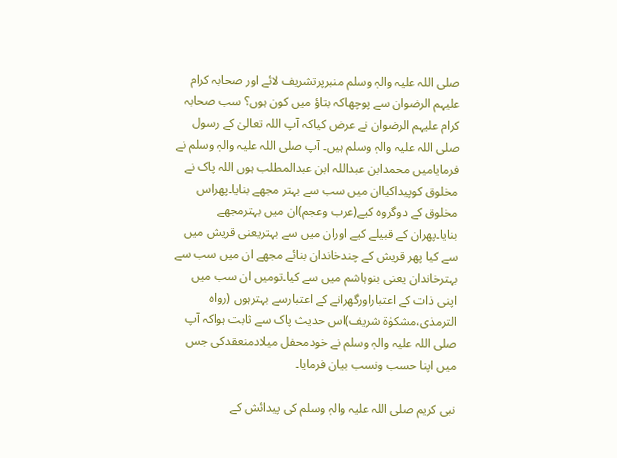صلی اللہ علیہ والہٖ وسلم منبرپرتشریف لائے اور صحابہ کرام علیہم الرضوان سے پوچھاکہ بتاؤ میں کون ہوں؟ سب صحابہ کرام علیہم الرضوان نے عرض کیاکہ آپ اللہ تعالیٰ کے رسول صلی اللہ علیہ والہٖ وسلم ہیں۔ آپ صلی اللہ علیہ والہٖ وسلم نے فرمایامیں محمدابن عبداللہ ابن عبدالمطلب ہوں اللہ پاک نے مخلوق کوپیداکیاان میں سب سے بہتر مجھے بنایا۔پھراس مخلوق کے دوگروہ کیے(عرب وعجم)ان میں بہترمجھے بنایا۔پھران کے قبیلے کیے اوران میں سے بہتریعنی قریش میں سے کیا پھر قریش کے چندخاندان بنائے مجھے ان میں سب سے بہترخاندان یعنی بنوہاشم میں سے کیا۔تومیں ان سب میں اپنی ذات کے اعتباراورگھرانے کے اعتبارسے بہترہوں (رواہ الترمذی،مشکوٰۃ شریف)اس حدیث پاک سے ثابت ہواکہ آپ صلی اللہ علیہ والہٖ وسلم نے خودمحفل میلادمنعقدکی جس میں اپنا حسب ونسب بیان فرمایا۔

نبی کریم صلی اللہ علیہ والہٖ وسلم کی پیدائش کے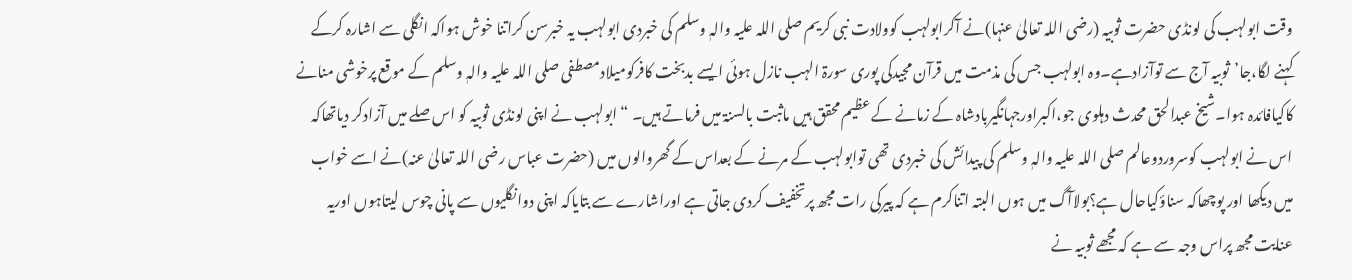وقت ابولہب کی لونڈی حضرت ثوبیہ (رضی اللہ تعالیٰ عنہا)نے آکرابولہب کوولادت نبی کریم صلی اللہ علیہ والہٖ وسلم کی خبردی ابولہب یہ خبرسن کراتنا خوش ہواکہ انگلی سے اشارہ کرکے کہنے لگا،جا’ثوبیہ آج سے توآزادہے۔وہ ابولہب جس کی مذمت میں قرآن مجیدکی پوری سورۃ الہب نازل ہوئی ایسے بدبخت کافرکومیلادمصطفی صلی اللہ علیہ والہٖ وسلم کے موقع پرخوشی منانے کاکیافائدہ ہوا۔شیخ عبدالحق محدث دہلوی جو،اکبراورجہانگیربادشاہ کے زمانے کے عظیم محقق ہیں ماثبت بالسنۃ میں فرماتے ہیں۔ “ابولہب نے اپنی لونڈی ثوبیہ کو اس صلے میں آزادکر دیاتھاکہ اس نے ابولہب کوسروردوعالم صلی اللہ علیہ والہٖ وسلم کی پیدائش کی خبردی تھی توابولہب کے مرنے کے بعداس کے گھروالوں میں (حضرت عباس رضی اللہ تعالیٰ عنہ)نے اسے خواب میں دیکھا اور پوچھاکہ سناؤکیاحال ہے؟بولاآگ میں ہوں البتہ اتناکرم ہے کہ پیرکی رات مجھ پرتخفیف کردی جاتی ہے اوراشارے سے بتایاکہ اپنی دوانگلیوں سے پانی چوس لیتاہوں اوریہ عنایت مجھ پراس وجہ سے ہے کہ مجھے ثوبیہ نے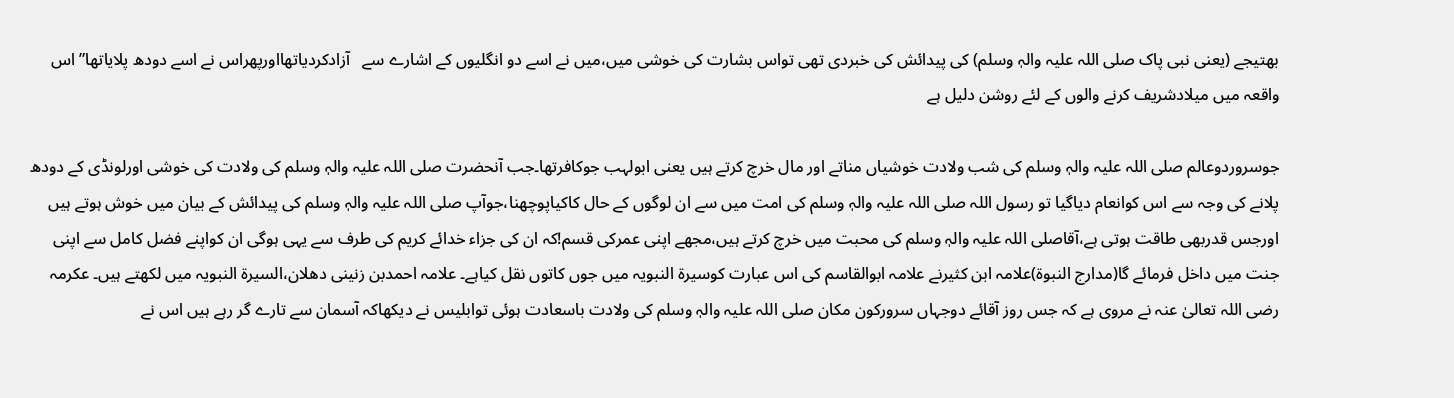بھتیجے (یعنی نبی پاک صلی اللہ علیہ والہٖ وسلم) کی پیدائش کی خبردی تھی تواس بشارت کی خوشی میں،میں نے اسے دو انگلیوں کے اشارے سے   آزادکردیاتھااورپھراس نے اسے دودھ پلایاتھا” اس واقعہ میں میلادشریف کرنے والوں کے لئے روشن دلیل ہے

جوسروردوعالم صلی اللہ علیہ والہٖ وسلم کی شب ولادت خوشیاں مناتے اور مال خرچ کرتے ہیں یعنی ابولہب جوکافرتھا۔جب آنحضرت صلی اللہ علیہ والہٖ وسلم کی ولادت کی خوشی اورلونڈی کے دودھ پلانے کی وجہ سے اس کوانعام دیاگیا تو رسول اللہ صلی اللہ علیہ والہٖ وسلم کی امت میں سے ان لوگوں کے حال کاکیاپوچھنا،جوآپ صلی اللہ علیہ والہٖ وسلم کی پیدائش کے بیان میں خوش ہوتے ہیں اورجس قدربھی طاقت ہوتی ہے،آقاصلی اللہ علیہ والہٖ وسلم کی محبت میں خرچ کرتے ہیں،مجھے اپنی عمرکی قسم!کہ ان کی جزاء خدائے کریم کی طرف سے یہی ہوگی ان کواپنے فضل کامل سے اپنی جنت میں داخل فرمائے گا(مدارج النبوۃ)علامہ ابن کثیرنے علامہ ابوالقاسم کی اس عبارت کوسیرۃ النبویہ میں جوں کاتوں نقل کیاہے۔ علامہ احمدبن زنینی دھلان،السیرۃ النبویہ میں لکھتے ہیں۔ عکرمہ رضی اللہ تعالیٰ عنہ نے مروی ہے کہ جس روز آقائے دوجہاں سرورکون مکان صلی اللہ علیہ والہٖ وسلم کی ولادت باسعادت ہوئی توابلیس نے دیکھاکہ آسمان سے تارے گر رہے ہیں اس نے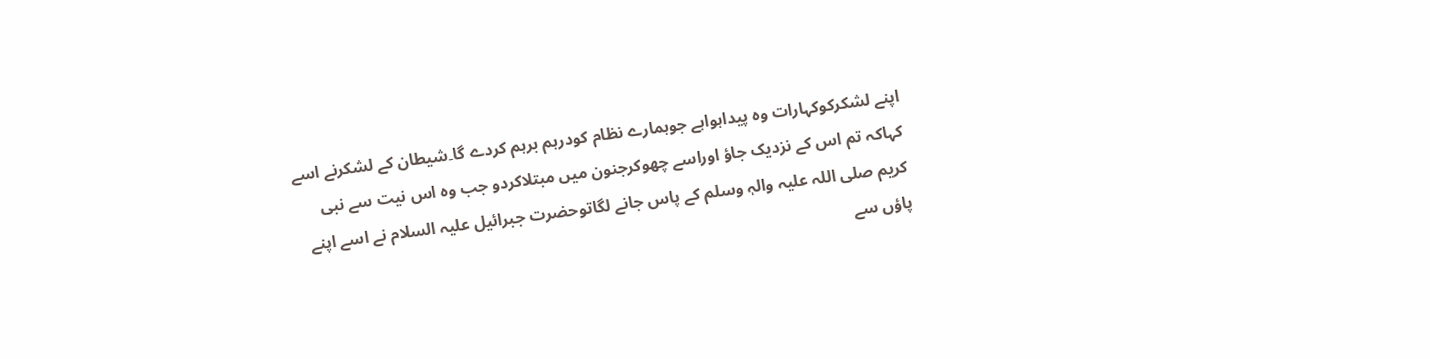اپنے لشکرکوکہارات وہ پیداہواہے جوہمارے نظام کودرہم برہم کردے گا۔شیطان کے لشکرنے اسے کہاکہ تم اس کے نزدیک جاؤ اوراسے چھوکرجنون میں مبتلاکردو جب وہ اس نیت سے نبی کریم صلی اللہ علیہ والہٖ وسلم کے پاس جانے لگاتوحضرت جبرائیل علیہ السلام نے اسے اپنے پاؤں سے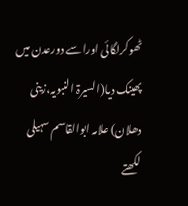ٹھوکرلگائی اوراسے دورعدن میں پھینک دیا(السیرۃ النبویہ،زینی دھلان) علامہ ابوالقاسم سہیلی لکھتے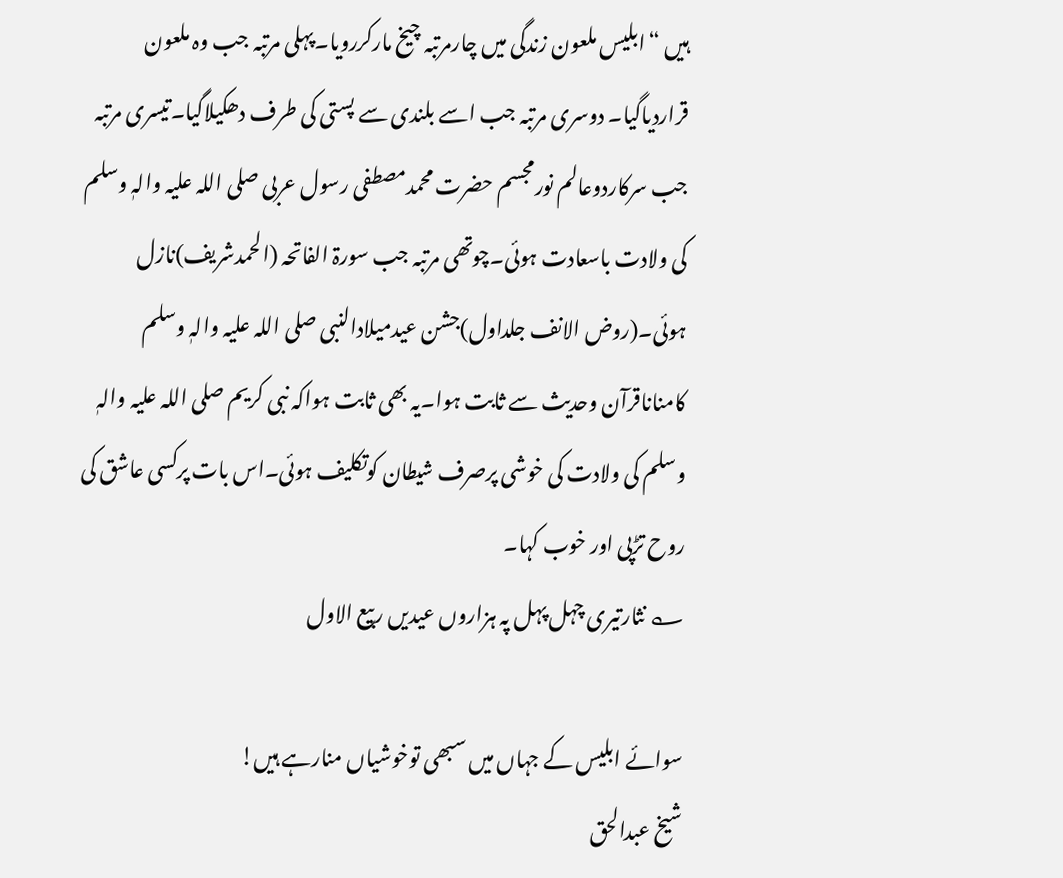ہیں “ابلیس ملعون زندگی میں چارمرتبہ چیخ مارکررویا۔پہلی مرتبہ جب وہ ملعون قراردیاگیا۔ دوسری مرتبہ جب اسے بلندی سے پستی کی طرف دھکیلاگیا۔تیسری مرتبہ جب سرکاردوعالم نورمجسم حضرت محمدمصطفی رسول عربی صلی اللہ علیہ والہٖ وسلم کی ولادت باسعادت ہوئی۔چوتھی مرتبہ جب سورۃ الفاتحہ (الحمدشریف)نازل ہوئی۔(روض الانف جلداول)جشن عیدمیلادالنبی صلی اللہ علیہ والہٖ وسلم کامناناقرآن وحدیث سے ثابت ہوا۔یہ بھی ثابت ہواکہ نبی کریم صلی اللہ علیہ والہٖ وسلم کی ولادت کی خوشی پرصرف شیطان کوتکلیف ہوئی۔اس بات پرکسی عاشق کی روح تڑپی اور خوب کہا۔
؎ نثارتیری چہل پہل پہ ہزاروں عیدیں ربیع الاول

سوائے ابلیس کے جہاں میں سبھی توخوشیاں منارہے ہیں!
شیخ عبدالحق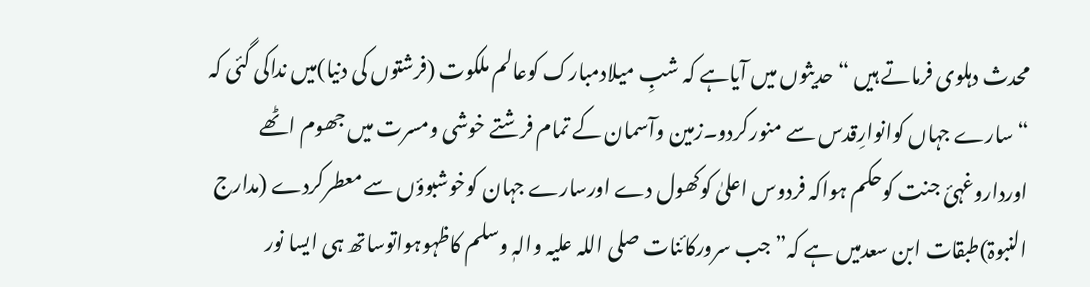محدث دہلوی فرماتے ہیں “حدیثوں میں آیاہے کہ شبِ میلادمبارک کوعالم ملکوت (فرشتوں کی دنیا)میں نداکی گئی کہ “سارے جہاں کوانوارِقدس سے منورکردو۔زمین وآسمان کے تمام فرشتے خوشی ومسرت میں جھوم اٹھے اورداروغہئ جنت کوحکم ہواکہ فردوس اعلیٰ کوکھول دے اورسارے جہان کوخوشبوؤں سے معطرکردے (مدارج النبوۃ)طبقات ابن سعدمیں ہے کہ”جب سرورکائنات صلی اللہ علیہ والہٖ وسلم کاظہوہواتوساتھ ہی ایسا نور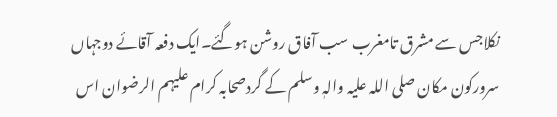نکلاجس سے مشرق تامغرب سب آفاق روشن ہوگئے۔ایک دفعہ آقائے دوجہاں سرورکون مکان صلی اللہ علیہ والہٖ وسلم کے گردصحابہ کرام علیہم الرضوان اس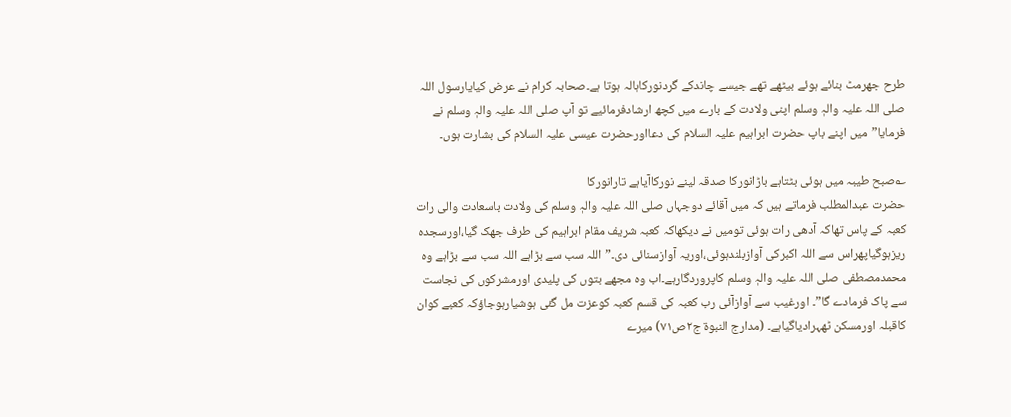طرح جھرمٹ بنائے ہوئے بیٹھے تھے جیسے چاندکے گردنورکاہالہ ہوتا ہے۔صحابہ کرام نے عرض کیایارسول اللہ صلی اللہ علیہ والہٖ وسلم اپنی ولادت کے بارے میں کچھ ارشادفرمائیے تو آپ صلی اللہ علیہ والہٖ وسلم نے فرمایا”میں اپنے باپ حضرت ابراہیم علیہ السلام کی دعااورحضرت عیسی علیہ السلام کی بشارت ہوں۔

؎صبح طیبہ میں ہوئی بٹتاہے باڑانورکا صدقہ لینے نورکاآیاہے تارانورکا
حضرت عبدالمطلب فرماتے ہیں کہ میں آقائے دوجہاں صلی اللہ علیہ والہٖ وسلم کی ولادت باسعادت والی رات کعبہ کے پاس تھاکہ آدھی رات ہوئی تومیں نے دیکھاکہ کعبہ شریف مقام ابراہیم کی طرف جھک گیا،اورسجدہ ریزہوگیاپھراس سے اللہ اکبرکی آوازبلندہوئی،اوریہ آوازسنائی دی۔”اللہ سب سے بڑاہے اللہ سب سے بڑاہے وہ محمدمصطفی صلی اللہ علیہ والہٖ وسلم کاپروردگارہے۔اب وہ مجھے بتوں کی پلیدی اورمشرکوں کی نجاست سے پاک فرمادے گا”۔ اورغیب سے آوازآئی رب کعبہ کی قسم کعبہ کوعزت مل گئی ہوشیارہوجاؤکہ کعبے کوان کاقبلہ اورمسکن ٹھہرادیاگیاہے۔ (مدارج النبوۃ ج۲ص۷۱) میرے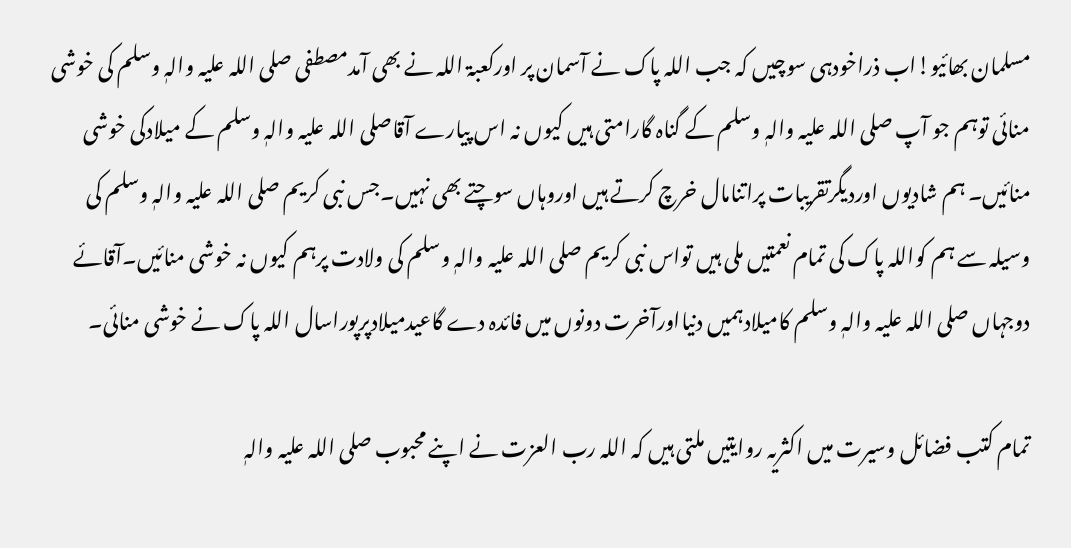مسلمان بھائیو!اب ذراخودہی سوچیں کہ جب اللہ پاک نے آسمان پر اورکعبۃ اللہ نے بھی آمدمصطفی صلی اللہ علیہ والہٖ وسلم کی خوشی منائی توہم جو آپ صلی اللہ علیہ والہٖ وسلم کے گناہ گارامتی ہیں کیوں نہ اس پیارے آقاصلی اللہ علیہ والہٖ وسلم کے میلادکی خوشی منائیں۔ ہم شادیوں اوردیگرتقریبات پراتنامال خرچ کرتے ہیں اوروہاں سوچتے بھی نہیں۔جس نبی کریم صلی اللہ علیہ والہٖ وسلم کی وسیلہ سے ہم کواللہ پاک کی تمام نعمتیں ملی ہیں تواس نبی کریم صلی اللہ علیہ والہٖ وسلم کی ولادت پرہم کیوں نہ خوشی منائیں۔آقائے دوجہاں صلی اللہ علیہ والہٖ وسلم کامیلادہمیں دنیااورآخرت دونوں میں فائدہ دے گاعیدمیلادپرپوراسال اللہ پاک نے خوشی منائی۔

تمام کتب فضائل وسیرت میں اکثریہ روایتیں ملتی ہیں کہ اللہ رب العزت نے اپنے محبوب صلی اللہ علیہ والہٖ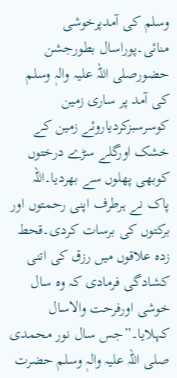وسلم کی آمدپرخوشی منائی۔پوراسال بطورجشن حضورصلی اللہ علیہ والہٖ وسلم کی آمد پر ساری زمین کوسرسبزکردیاروئے زمین کے خشک اورگلے سڑے درختوں کوبھی پھلوں سے بھردیا۔اللہ پاک نے ہرطرف اپنی رحمتوں اور برکتوں کی برسات کردی۔قحط زدہ علاقوں میں رزق کی اتنی کشادگی فرمادی کہ وہ سال خوشی اورفرحت والاسال کہلایا۔”جس سال نور محمدی صلی اللہ علیہ والہٖ وسلم حضرت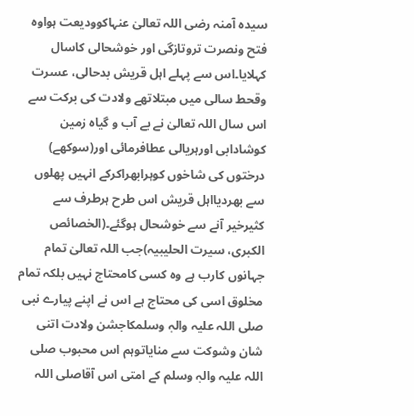سیدہ آمنہ رضی اللہ تعالیٰ عنہاکوودیعت ہواوہ فتح ونصرت تروتازگی اور خوشحالی کاسال کہلایا۔اس سے پہلے اہل قریش بدحالی، عسرت وقحط سالی میں مبتلاتھے ولادت کی برکت سے اس سال اللہ تعالیٰ نے بے آب و گیاہ زمین کوشادابی اورہریالی عطافرمائی اور(سوکھے) درختوں کی شاخوں کوہرابھراکرکے انہیں پھلوں سے بھردیااہل قریش اس طرح ہرطرف سے کثیرخیر آنے سے خوشحال ہوگئے۔(الخصائص الکبری، سیرت الحلیبیہ)جب اللہ تعالیٰ تمام جہانوں کارب ہے وہ کسی کامحتاج نہیں بلکہ تمام مخلوق اسی کی محتاج ہے اس نے اپنے پیارے نبی صلی اللہ علیہ والہٖ وسلمکاجشن ولادت اتنی شان وشوکت سے منایاتوہم اس محبوب صلی اللہ علیہ والہٖ وسلم کے امتی اس آقاصلی اللہ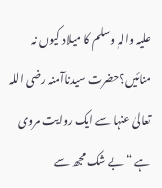علیہ والہٖ وسلم کا میلاد کیوں نہ منائیں؟حضرت سیدناآمنہ رضی اللہ تعالیٰ عنہا سے ایک روایت مروی ہے “بے شک مجھ سے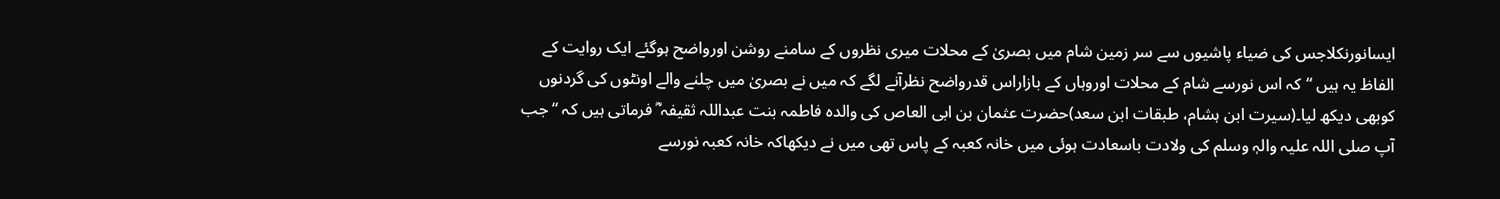ایسانورنکلاجس کی ضیاء پاشیوں سے سر زمین شام میں بصریٰ کے محلات میری نظروں کے سامنے روشن اورواضح ہوگئے ایک روایت کے الفاظ یہ ہیں “کہ اس نورسے شام کے محلات اوروہاں کے بازاراس قدرواضح نظرآنے لگے کہ میں نے بصریٰ میں چلنے والے اونٹوں کی گردنوں کوبھی دیکھ لیا۔(سیرت ابن ہشام، طبقات ابن سعد)حضرت عثمان بن ابی العاص کی والدہ فاطمہ بنت عبداللہ ثقیفہ ؓ فرماتی ہیں کہ “جب آپ صلی اللہ علیہ والہٖ وسلم کی ولادت باسعادت ہوئی میں خانہ کعبہ کے پاس تھی میں نے دیکھاکہ خانہ کعبہ نورسے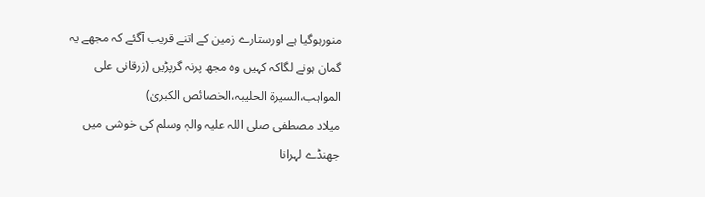منورہوگیا ہے اورستارے زمین کے اتنے قریب آگئے کہ مجھے یہ گمان ہونے لگاکہ کہیں وہ مجھ پرنہ گرپڑیں (زرقانی علی المواہب،السیرۃ الحلیبہ،الخصائص الکبریٰ)
میلاد مصطفی صلی اللہ علیہ والہٖ وسلم کی خوشی میں جھنڈے لہرانا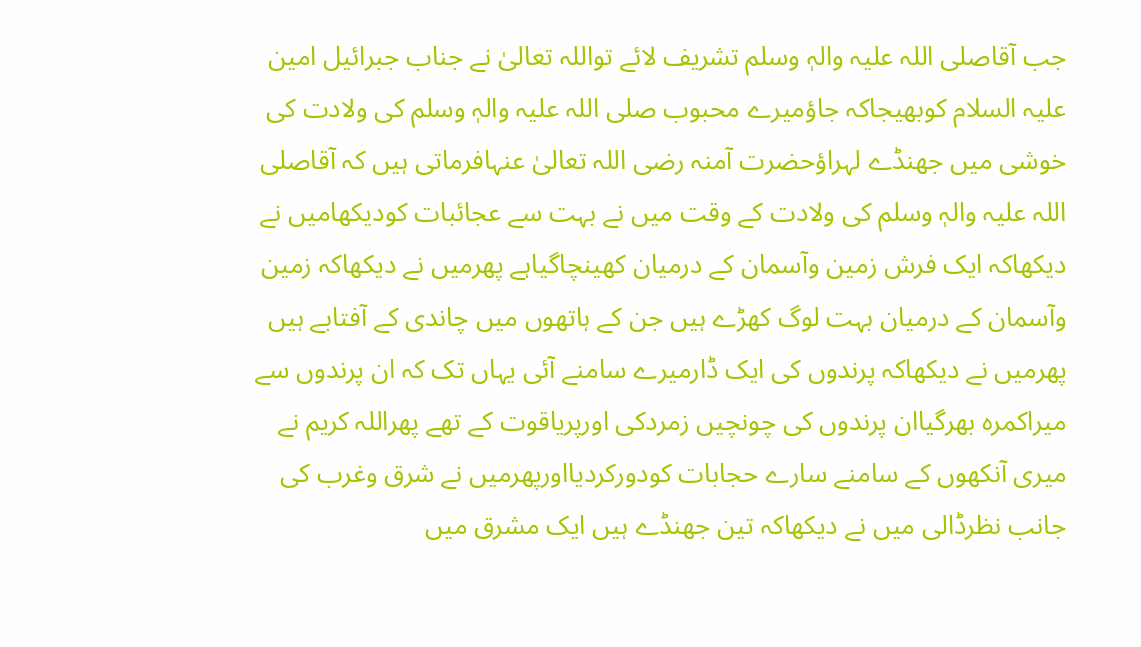جب آقاصلی اللہ علیہ والہٖ وسلم تشریف لائے تواللہ تعالیٰ نے جناب جبرائیل امین علیہ السلام کوبھیجاکہ جاؤمیرے محبوب صلی اللہ علیہ والہٖ وسلم کی ولادت کی خوشی میں جھنڈے لہراؤحضرت آمنہ رضی اللہ تعالیٰ عنہافرماتی ہیں کہ آقاصلی اللہ علیہ والہٖ وسلم کی ولادت کے وقت میں نے بہت سے عجائبات کودیکھامیں نے دیکھاکہ ایک فرش زمین وآسمان کے درمیان کھینچاگیاہے پھرمیں نے دیکھاکہ زمین وآسمان کے درمیان بہت لوگ کھڑے ہیں جن کے ہاتھوں میں چاندی کے آفتابے ہیں پھرمیں نے دیکھاکہ پرندوں کی ایک ڈارمیرے سامنے آئی یہاں تک کہ ان پرندوں سے میراکمرہ بھرگیاان پرندوں کی چونچیں زمردکی اورپریاقوت کے تھے پھراللہ کریم نے میری آنکھوں کے سامنے سارے حجابات کودورکردیااورپھرمیں نے شرق وغرب کی جانب نظرڈالی میں نے دیکھاکہ تین جھنڈے ہیں ایک مشرق میں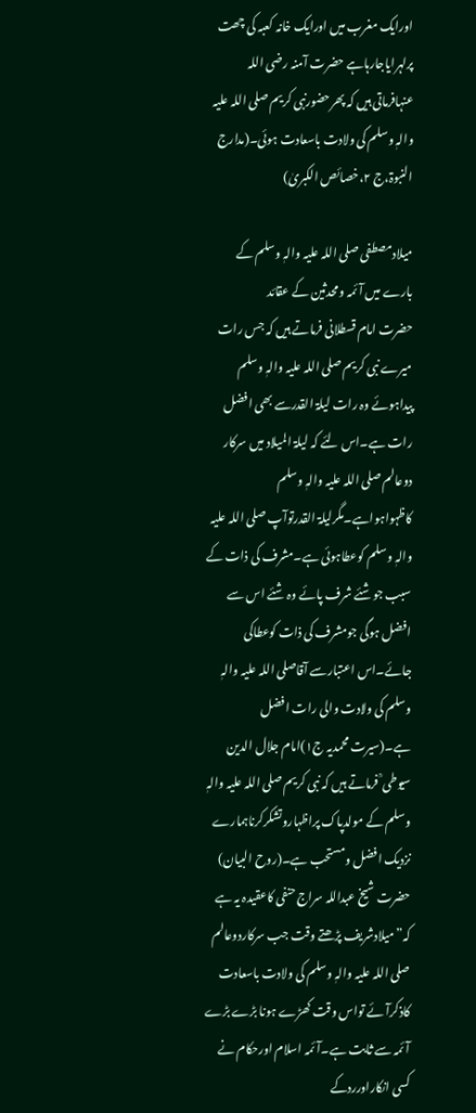اورایک مغرب میں اورایک خانہ کعبہ کی چھت پرلہرایاجارہاہے حضرت آمنہ رضی اللہ  عنہافرماتی ہیں کہ پھرحضورنبی کریم صلی اللہ علیہ والہٖ وسلم کی ولادت باسعادت ہوئی۔(مدارج النبوۃ،ج ۲،خصائص الکبریٰ)

میلادمصطفی صلی اللہ علیہ والہٖ وسلم کے بارے میں آئمہ ومحدثین کے عقائد
حضرت امام قسطلانی فرماتے ہیں کہ جس رات میرے نبی کریم صلی اللہ علیہ والہٖ وسلم پیداہوئے وہ رات لیلۃ القدرسے بھی افضل رات ہے۔اس لئے کہ لیلۃ المیلاد میں سرکار دوعالم صلی اللہ علیہ والہٖ وسلم کاظہواہواہے۔مگرلیلۃ القدرتوآپ صلی اللہ علیہ والہٖ وسلم کوعطاہوئی ہے۔مشرف کی ذات کے سبب جوشئے شرف پائے وہ شئے اس سے افضل ہوگی جومشرف کی ذات کوعطاکی جائے۔اس اعتبارسے آقاصلی اللہ علیہ والہٖ وسلم کی ولادت والی رات افضل ہے۔(سیرت محمدیہ ج۱)امام جلال الدین سیوطی ؒ فرماتے ہیں کہ نبی کریم صلی اللہ علیہ والہٖ وسلم کے مولدپاک پراظہاروتشکرکرناہمارے نزدیک افضل ومستحب ہے۔(روح البیان)
حضرت شیخ عبداللہ سراج حنفی کاعقیدہ یہ ہے کہ”میلادشریف پڑھتے وقت جب سرکاردوعالم صلی اللہ علیہ والہٖ وسلم کی ولادت باسعادت کاذکرآئے تواس وقت کھڑے ہونا بڑے بڑے آئمہ سے ثابت ہے۔آئمہ اسلام اورحکام نے کسی انکاراورردکے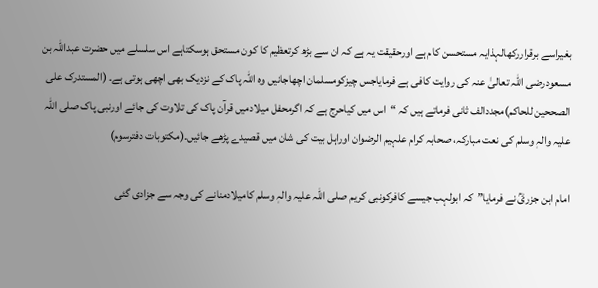بغیراسے برقراررکھالہذایہ مستحسن کام ہے اورحقیقت یہ ہے کہ ان سے بڑھ کرتعظیم کا کون مستحق ہوسکتاہے اس سلسلے میں حضرت عبداللہ بن مسعودرضی اللہ تعالیٰ عنہ کی روایت کافی ہے فرمایاجس چیزکومسلمان اچھاجانیں وہ اللہ پاک کے نزدیک بھی اچھی ہوتی ہے۔ (المستدرک علی الصححین للحاکم)مجددالف ثانی فرماتے ہیں کہ “اس میں کیاحرج ہے کہ اگرمحفل میلادمیں قرآن پاک کی تلاوت کی جائے اورنبی پاک صلی اللہ علیہ والہٖ وسلم کی نعت مبارکہ، صحابہ کرام علہیم الرضوان اوراہل بیت کی شان میں قصیدے پڑھے جائیں۔(مکتوبات دفترسوم)

امام ابن جزریؒ نے فرمایا”کہ ابولہب جیسے کافرکونبی کریم صلی اللہ علیہ والہٖ وسلم کامیلادمنانے کی وجہ سے جزادی گئی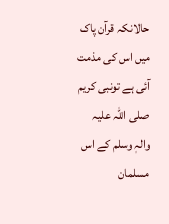حالانکہ قرآن پاک میں اس کی مذمت آئی ہے تونبی کریم صلی اللہ علیہ والہٖ وسلم کے اس مسلمان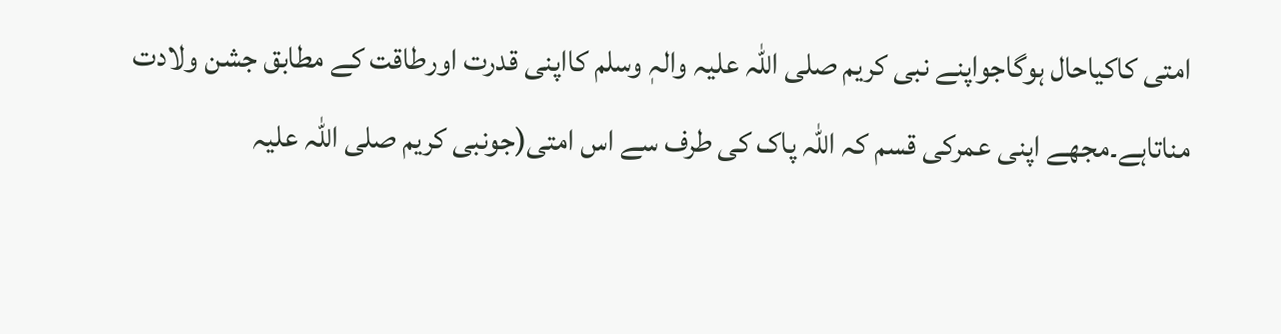امتی کاکیاحال ہوگاجواپنے نبی کریم صلی اللہ علیہ والہٖ وسلم کااپنی قدرت اورطاقت کے مطابق جشن ولادت مناتاہے۔مجھے اپنی عمرکی قسم کہ اللہ پاک کی طرف سے اس امتی(جونبی کریم صلی اللہ علیہ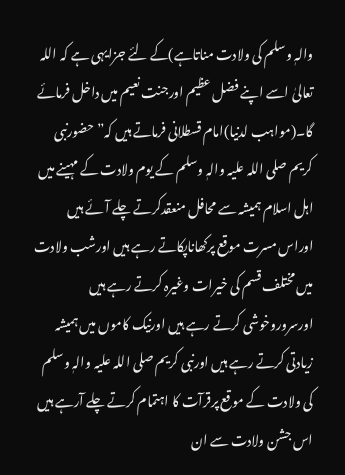والہٖ وسلم کی ولادت مناتاہے)کے لئے جزایہی ہے کہ اللہ تعالیٰ اسے اپنے فضل عظیم اورجنت نعیم میں داخل فرمائے گا۔(مواہب لدنیا)امام قسطلانی فرماتے ہیں کہ”حضورنبی کریم صلی اللہ علیہ والہٖ وسلم کے یوم ولادت کے مہینے میں اہل اسلام ہمیشہ سے محافل منعقدکرتے چلے آئے ہیں اوراس مسرت موقع پرکھاناپکاتے رہے ہیں اورشب ولادت میں مختلف قسم کی خیرات وغیرہ کرتے رہے ہیں اورسروروخوشی کرتے رہے ہیں اورنیک کاموں میں ہمیشہ زیادتی کرتے رہے ہیں اورنبی کریم صلی اللہ علیہ والہٖ وسلم کی ولادت کے موقع پرقرآت کا اہتمام کرتے چلے آرہے ہیں اس جشن ولادت سے ان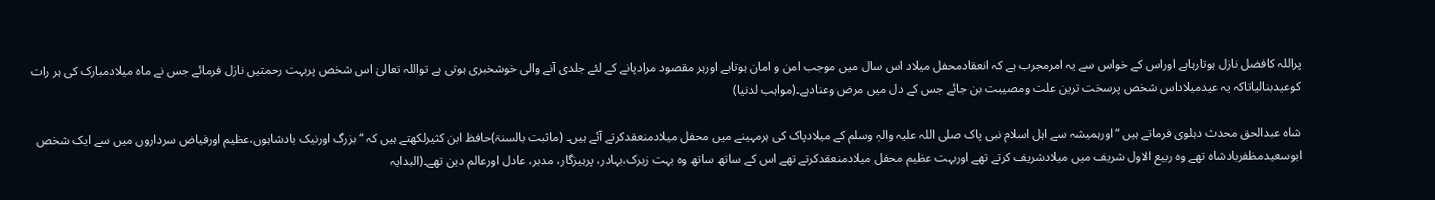پراللہ کافضل نازل ہوتارہاہے اوراس کے خواس سے یہ امرمجرب ہے کہ انعقادمحفل میلاد اس سال میں موجب امن و امان ہوتاہے اورہر مقصود مرادپانے کے لئے جلدی آنے والی خوشخبری ہوتی ہے تواللہ تعالیٰ اس شخص پربہت رحمتیں نازل فرمائے جس نے ماہ میلادمبارک کی ہر رات کوعیدبنالیاتاکہ یہ عیدمیلاداس شخص پرسخت ترین علت ومصیبت بن جائے جس کے دل میں مرض وعنادہے۔(مواہب لدنیا)

شاہ عبدالحق محدث دہلوی فرماتے ہیں “اورہمیشہ سے اہل اسلام نبی پاک صلی اللہ علیہ والہٖ وسلم کے میلادپاک کی ہرمہینے میں محفل میلادمنعقدکرتے آئے ہیں۔ (ماثبت بالسنۃ)حافظ ابن کثیرلکھتے ہیں کہ “بزرگ اورنیک بادشاہوں،عظیم اورفیاض سرداروں میں سے ایک شخص ابوسعیدمظفربادشاہ تھے وہ ربیع الاول شریف میں میلادشریف کرتے تھے اوربہت عظیم محفل میلادمنعقدکرتے تھے اس کے ساتھ ساتھ وہ بہت زیرک،بہادر، پرہیزگار، مدبر، عادل اورعالم دین تھے۔(البدایہ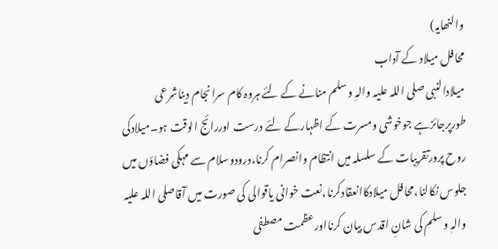والنھایہ)
محافل میلاد کے آداب
میلادالنبی صلی اللہ علیہ والہٖ وسلم منانے کے لئے ہروہ کام سرانجام دیناشرعی طورپرجائزہے جوخوشی ومسرت کے اظہارکے لئے درست اوررائج الوقت ہو۔میلادکی روح پرورتقریبات کے سلسلہ میں انتظام وانصرام کرنا،درودوسلام سے مہکی فضاؤں میں جلوس نکالنا،محافل میلادکاانعقادکرنا،نعت خوانی یاقوالی کی صورت میں آقاصلی اللہ علیہ والہٖ وسلم کی شانِ اقدس بیان کرنااورعظمت مصطفی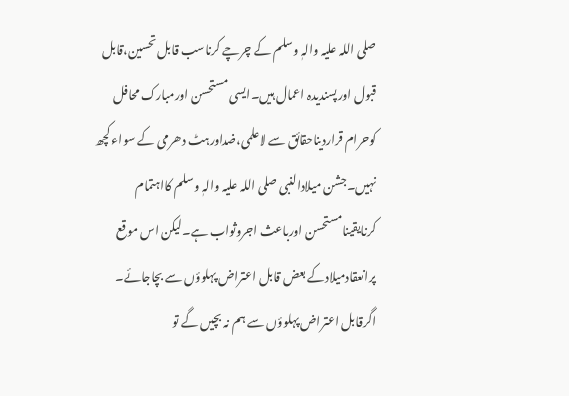صلی اللہ علیہ والہٖ وسلم کے چرچے کرناسب قابل تحسین،قابل قبول اورپسندیدہ اعمال ہیں۔ایسی مستحسن اورمبارک محافل کوحرام قراردیناحقائق سے لاعلمی،ضداورہٹ دھرمی کے سواء کچھ نہیں۔جشن میلادالنبی صلی اللہ علیہ والہٖ وسلم کااہتمام کرنایقینامستحسن اورباعث اجروثواب ہے۔لیکن اس موقع پرانعقادمیلادکے بعض قابل اعتراض پہلوؤں سے بچاجائے۔ اگرقابل اعتراض پہلوؤں سے ہم نہ بچیں گے تو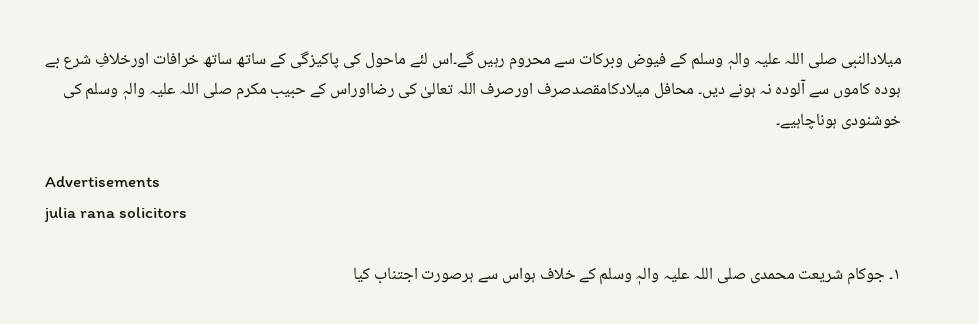میلادالنبی صلی اللہ علیہ والہٖ وسلم کے فیوض وبرکات سے محروم رہیں گے۔اس لئے ماحول کی پاکیزگی کے ساتھ ساتھ خرافات اورخلافِ شرع بے ہودہ کاموں سے آلودہ نہ ہونے دیں۔ محافل میلادکامقصدصرف اورصرف اللہ تعالیٰ کی رضااوراس کے حبیب مکرم صلی اللہ علیہ والہٖ وسلم کی خوشنودی ہوناچاہیے۔

Advertisements
julia rana solicitors

۱۔ جوکام شریعت محمدی صلی اللہ علیہ والہٖ وسلم کے خلاف ہواس سے ہرصورت اجتناب کیا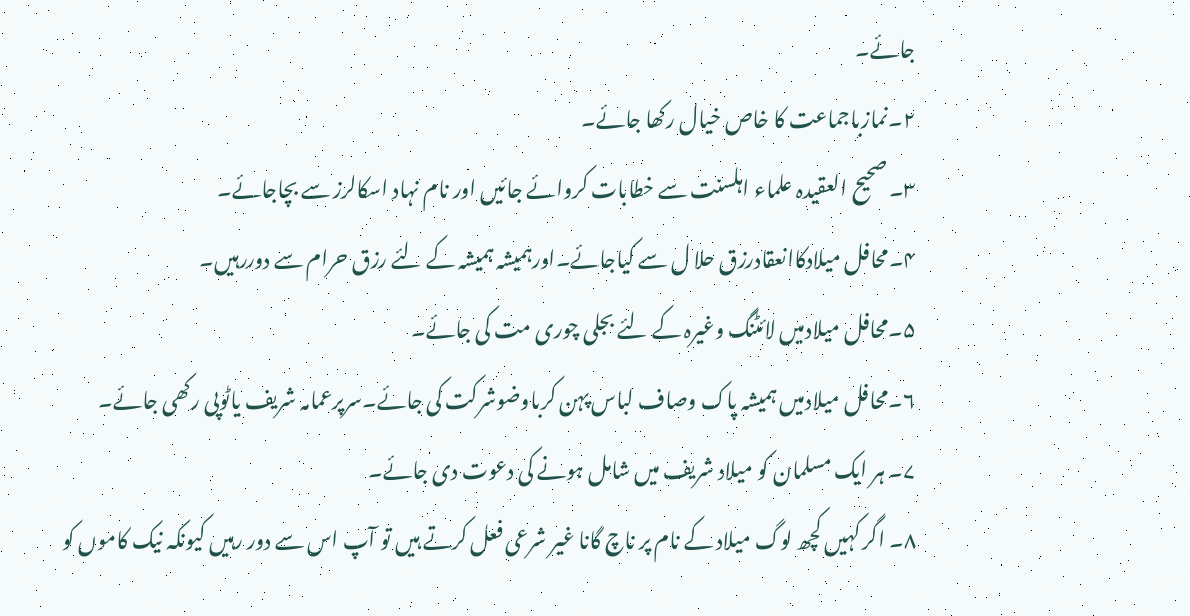جائے۔
۲۔نمازباجماعت کا خاص خیال رکھا جائے۔
۳۔ صحیح العقیدہ علماء اہلسنت سے خطابات کروائے جائیں اور نام نہاد اسکالرز سے بچاجائے۔
۴۔محافل میلادکاانعقادرزق حلا ل سے کیاجائے۔اورہمیشہ ہمیشہ کے لئے رزق حرام سے دوررہیں۔
۵۔محافل میلادمیں لائٹنگ وغیرہ کے لئے بجلی چوری مت کی جائے۔
۶۔محافل میلادمیں ہمیشہ پاک وصاف لباس پہن کرباوضوشرکت کی جائے۔سرپرعمامہ شریف یاٹوپی رکھی جائے۔
۷۔ ہر ایک مسلمان کو میلاد شریف میں شامل ہونے کی دعوت دی جائے۔
۸۔ اگر کہیں کچھ لوگ میلاد کے نام پر ناچ گانا غیر شرعی فعل کرتے ہیں تو آپ اس سے دور رہیں کیونکہ نیک کاموں کو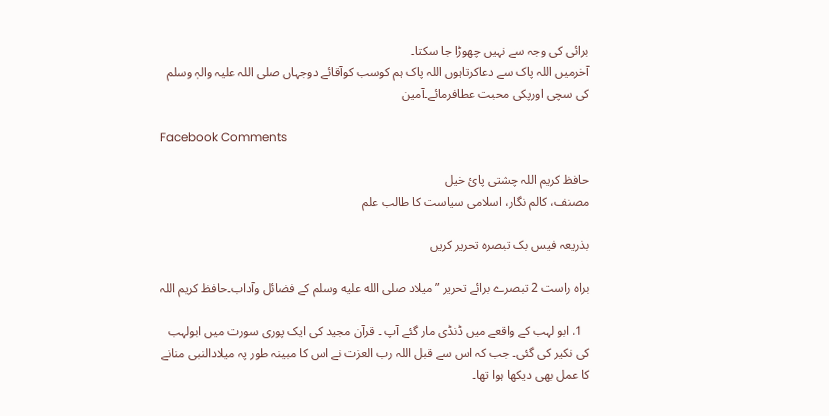برائی کی وجہ سے نہیں چھوڑا جا سکتا۔
آخرمیں اللہ پاک سے دعاکرتاہوں اللہ پاک ہم کوسب کوآقائے دوجہاں صلی اللہ علیہ والہٖ وسلم کی سچی اورپکی محبت عطافرمائے۔آمین

Facebook Comments

حافظ کریم اللہ چشتی پائ خیل
مصنف، کالم نگار، اسلامی سیاست کا طالب علم

بذریعہ فیس بک تبصرہ تحریر کریں

براہ راست 2 تبصرے برائے تحریر ”میلاد صلى الله عليه وسلم کے فضائل وآداب۔حافظ کریم اللہ

  1. ابو لہب کے واقعے میں ڈنڈی مار گئے آپ ۔ قرآن مجید کی ایک پوری سورت میں ابولہب کی نکیر کی گئی۔ جب کہ اس سے قبل اللہ رب العزت نے اس کا مبینہ طور پہ میلادالنبی منانے کا عمل بھی دیکھا ہوا تھا۔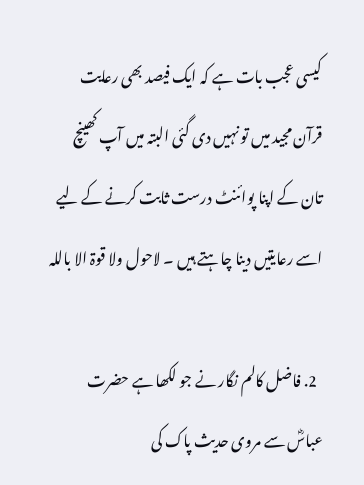کیسی عجب بات ہے کہ ایک فیصد بھی رعایت قرآن مجید میں تو نہیں دی گئی البتہ میں آپ کھینچ تان کے اپنا پوائنٹ درست ثابت کرنے کے لیے اسے رعایتیں دینا چاہتے ہیں ۔ لاحول ولا قوۃ الا باللہ

  2. فاضل کالم نگار نے جو لکھا ہے حضرت عباسؓ سے مروی حدیث پاک کی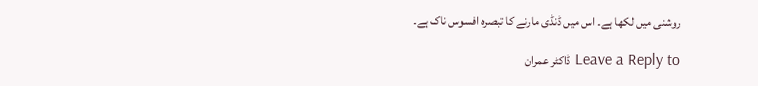روشنی میں لکھا ہے۔ اس میں ڈنڈی مارنے کا تبصرہ افسوس ناک ہے۔

Leave a Reply to ڈاکٹر عمران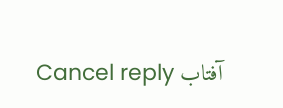آفتاب Cancel reply